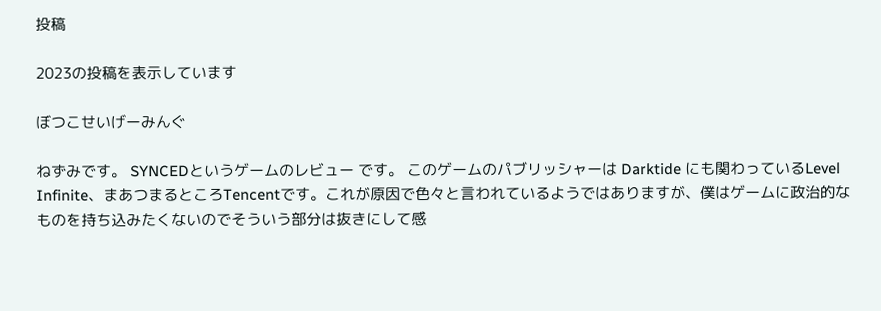投稿

2023の投稿を表示しています

ぼつこせいげーみんぐ

ねずみです。 SYNCEDというゲームのレビュー です。 このゲームのパブリッシャーは Darktide にも関わっているLevel Infinite、まあつまるところTencentです。これが原因で色々と言われているようではありますが、僕はゲームに政治的なものを持ち込みたくないのでそういう部分は抜きにして感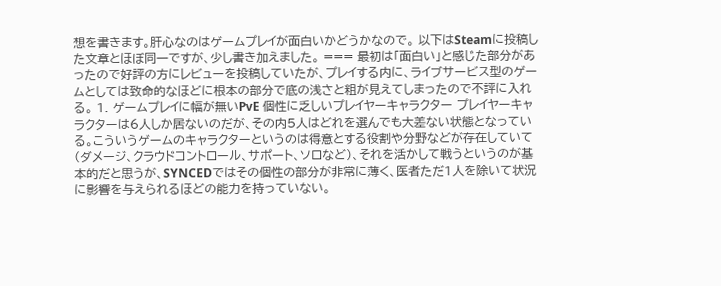想を書きます。肝心なのはゲームプレイが面白いかどうかなので。 以下はSteamに投稿した文章とほぼ同一ですが、少し書き加えました。 === 最初は「面白い」と感じた部分があったので好評の方にレビューを投稿していたが、プレイする内に、ライブサービス型のゲームとしては致命的なほどに根本の部分で底の浅さと粗が見えてしまったので不評に入れる。 1. ゲームプレイに幅が無いPvE 個性に乏しいプレイヤーキャラクター プレイヤーキャラクターは6人しか居ないのだが、その内5人はどれを選んでも大差ない状態となっている。こういうゲームのキャラクターというのは得意とする役割や分野などが存在していて(ダメージ、クラウドコントロール、サポート、ソロなど)、それを活かして戦うというのが基本的だと思うが、SYNCEDではその個性の部分が非常に薄く、医者ただ1人を除いて状況に影響を与えられるほどの能力を持っていない。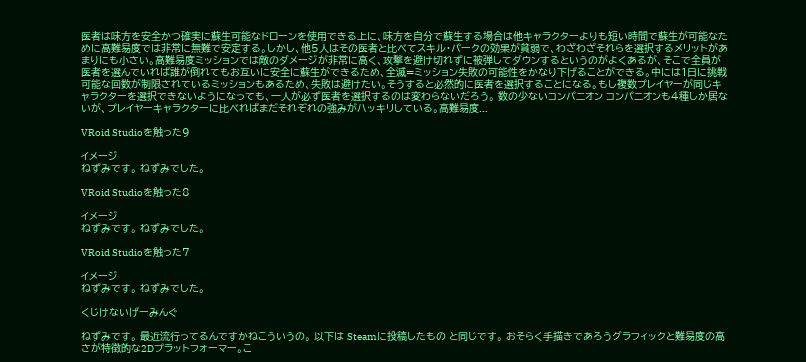医者は味方を安全かつ確実に蘇生可能なドローンを使用できる上に、味方を自分で蘇生する場合は他キャラクターよりも短い時間で蘇生が可能なために高難易度では非常に無難で安定する。しかし、他5人はその医者と比べてスキル・パークの効果が貧弱で、わざわざそれらを選択するメリットがあまりにも小さい。高難易度ミッションでは敵のダメージが非常に高く、攻撃を避け切れずに被弾してダウンするというのがよくあるが、そこで全員が医者を選んでいれば誰が倒れてもお互いに安全に蘇生ができるため、全滅=ミッション失敗の可能性をかなり下げることができる。中には1日に挑戦可能な回数が制限されているミッションもあるため、失敗は避けたい。そうすると必然的に医者を選択することになる。もし複数プレイヤーが同じキャラクターを選択できないようになっても、一人が必ず医者を選択するのは変わらないだろう。 数の少ないコンパニオン コンパニオンも4種しか居ないが、プレイヤーキャラクターに比べればまだそれぞれの強みがハッキリしている。高難易度...

VRoid Studioを触った9

イメージ
ねずみです。 ねずみでした。

VRoid Studioを触った8

イメージ
ねずみです。 ねずみでした。

VRoid Studioを触った7

イメージ
ねずみです。 ねずみでした。

くじけないげーみんぐ

ねずみです。 最近流行ってるんですかねこういうの。 以下は Steamに投稿したもの と同じです。 おそらく手描きであろうグラフィックと難易度の高さが特徴的な2Dプラットフォーマー。こ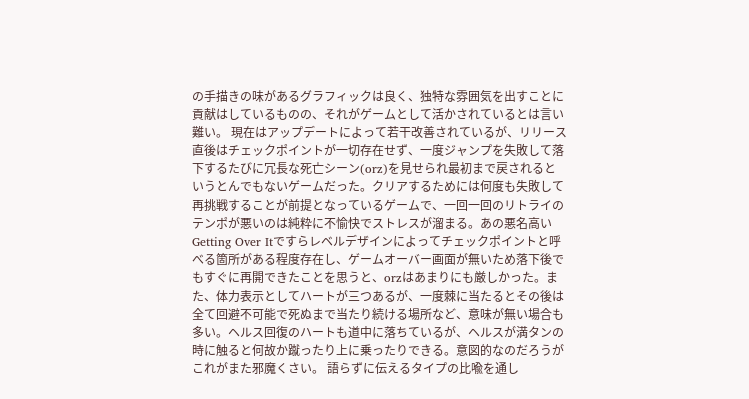の手描きの味があるグラフィックは良く、独特な雰囲気を出すことに貢献はしているものの、それがゲームとして活かされているとは言い難い。 現在はアップデートによって若干改善されているが、リリース直後はチェックポイントが一切存在せず、一度ジャンプを失敗して落下するたびに冗長な死亡シーン(orz)を見せられ最初まで戻されるというとんでもないゲームだった。クリアするためには何度も失敗して再挑戦することが前提となっているゲームで、一回一回のリトライのテンポが悪いのは純粋に不愉快でストレスが溜まる。あの悪名高いGetting Over Itですらレベルデザインによってチェックポイントと呼べる箇所がある程度存在し、ゲームオーバー画面が無いため落下後でもすぐに再開できたことを思うと、orzはあまりにも厳しかった。また、体力表示としてハートが三つあるが、一度棘に当たるとその後は全て回避不可能で死ぬまで当たり続ける場所など、意味が無い場合も多い。ヘルス回復のハートも道中に落ちているが、ヘルスが満タンの時に触ると何故か蹴ったり上に乗ったりできる。意図的なのだろうがこれがまた邪魔くさい。 語らずに伝えるタイプの比喩を通し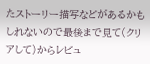たストーリー描写などがあるかもしれないので最後まで見て(クリアして)からレビュ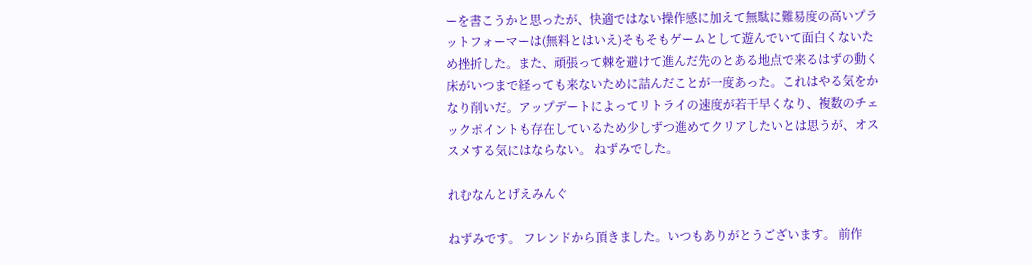ーを書こうかと思ったが、快適ではない操作感に加えて無駄に難易度の高いプラットフォーマーは(無料とはいえ)そもそもゲームとして遊んでいて面白くないため挫折した。また、頑張って棘を避けて進んだ先のとある地点で来るはずの動く床がいつまで経っても来ないために詰んだことが一度あった。これはやる気をかなり削いだ。アップデートによってリトライの速度が若干早くなり、複数のチェックポイントも存在しているため少しずつ進めてクリアしたいとは思うが、オススメする気にはならない。 ねずみでした。

れむなんとげえみんぐ

ねずみです。 フレンドから頂きました。いつもありがとうございます。 前作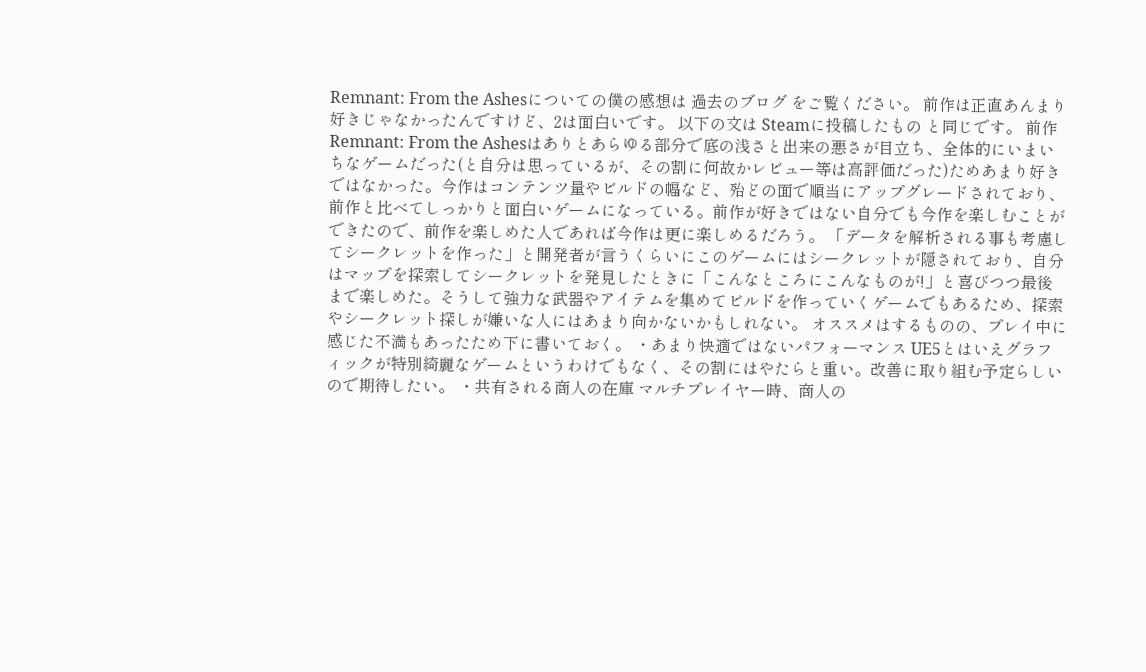Remnant: From the Ashesについての僕の感想は 過去のブログ をご覧ください。 前作は正直あんまり好きじゃなかったんですけど、2は面白いです。 以下の文は Steamに投稿したもの と同じです。 前作Remnant: From the Ashesはありとあらゆる部分で底の浅さと出来の悪さが目立ち、全体的にいまいちなゲームだった(と自分は思っているが、その割に何故かレビュー等は高評価だった)ためあまり好きではなかった。今作はコンテンツ量やビルドの幅など、殆どの面で順当にアップグレードされており、前作と比べてしっかりと面白いゲームになっている。前作が好きではない自分でも今作を楽しむことができたので、前作を楽しめた人であれば今作は更に楽しめるだろう。 「データを解析される事も考慮してシークレットを作った」と開発者が言うくらいにこのゲームにはシークレットが隠されており、自分はマップを探索してシークレットを発見したときに「こんなところにこんなものが!」と喜びつつ最後まで楽しめた。そうして強力な武器やアイテムを集めてビルドを作っていくゲームでもあるため、探索やシークレット探しが嫌いな人にはあまり向かないかもしれない。 オススメはするものの、プレイ中に感じた不満もあったため下に書いておく。 ・あまり快適ではないパフォーマンス UE5とはいえグラフィックが特別綺麗なゲームというわけでもなく、その割にはやたらと重い。改善に取り組む予定らしいので期待したい。 ・共有される商人の在庫 マルチプレイヤー時、商人の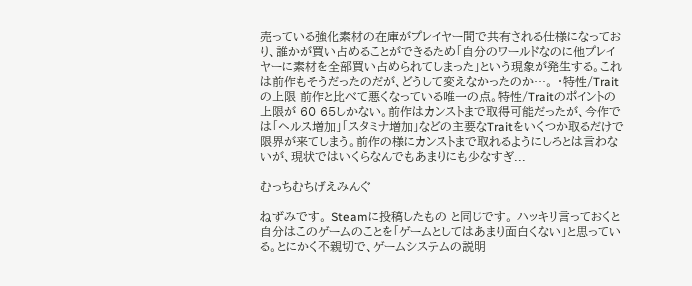売っている強化素材の在庫がプレイヤー間で共有される仕様になっており、誰かが買い占めることができるため「自分のワールドなのに他プレイヤーに素材を全部買い占められてしまった」という現象が発生する。これは前作もそうだったのだが、どうして変えなかったのか…。 ・特性/Traitの上限 前作と比べて悪くなっている唯一の点。特性/Traitのポイントの上限が 60 65しかない。前作はカンストまで取得可能だったが、今作では「ヘルス増加」「スタミナ増加」などの主要なTraitをいくつか取るだけで限界が来てしまう。前作の様にカンストまで取れるようにしろとは言わないが、現状ではいくらなんでもあまりにも少なすぎ...

むっちむちげえみんぐ

ねずみです。 Steamに投稿したもの と同じです。 ハッキリ言っておくと自分はこのゲームのことを「ゲームとしてはあまり面白くない」と思っている。とにかく不親切で、ゲームシステムの説明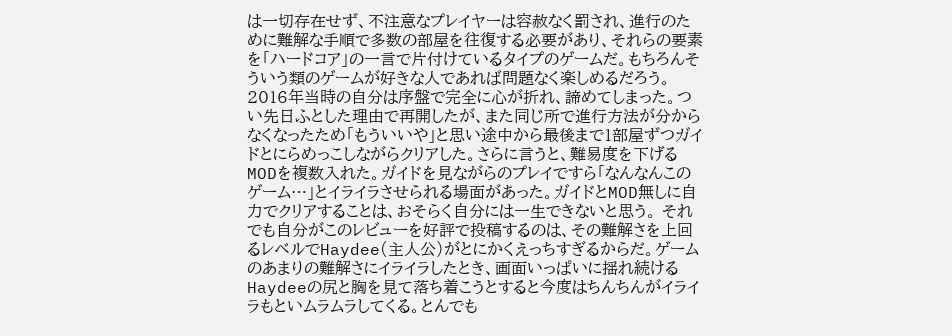は一切存在せず、不注意なプレイヤーは容赦なく罰され、進行のために難解な手順で多数の部屋を往復する必要があり、それらの要素を「ハードコア」の一言で片付けているタイプのゲームだ。もちろんそういう類のゲームが好きな人であれば問題なく楽しめるだろう。2016年当時の自分は序盤で完全に心が折れ、諦めてしまった。つい先日ふとした理由で再開したが、また同じ所で進行方法が分からなくなったため「もういいや」と思い途中から最後まで1部屋ずつガイドとにらめっこしながらクリアした。さらに言うと、難易度を下げるMODを複数入れた。ガイドを見ながらのプレイですら「なんなんこのゲーム…」とイライラさせられる場面があった。ガイドとMOD無しに自力でクリアすることは、おそらく自分には一生できないと思う。 それでも自分がこのレビューを好評で投稿するのは、その難解さを上回るレベルでHaydee(主人公)がとにかくえっちすぎるからだ。ゲームのあまりの難解さにイライラしたとき、画面いっぱいに揺れ続けるHaydeeの尻と胸を見て落ち着こうとすると今度はちんちんがイライラもといムラムラしてくる。とんでも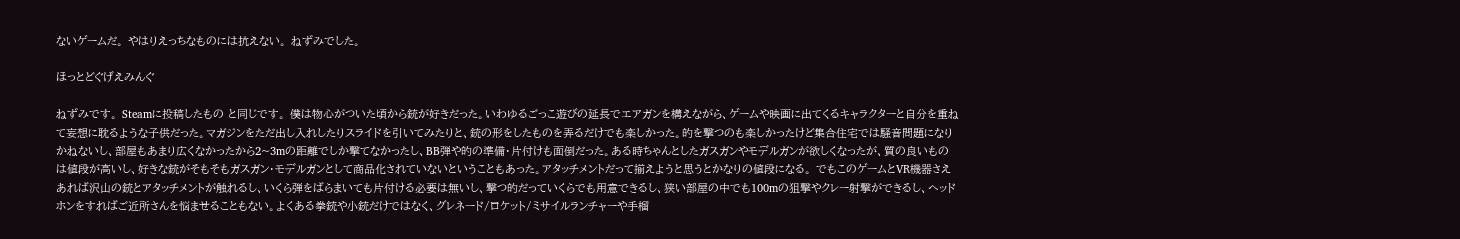ないゲームだ。 やはりえっちなものには抗えない。 ねずみでした。

ほっとどぐげえみんぐ

ねずみです。 Steamに投稿したもの と同じです。 僕は物心がついた頃から銃が好きだった。いわゆるごっこ遊びの延長でエアガンを構えながら、ゲームや映画に出てくるキャラクターと自分を重ねて妄想に耽るような子供だった。マガジンをただ出し入れしたりスライドを引いてみたりと、銃の形をしたものを弄るだけでも楽しかった。的を撃つのも楽しかったけど集合住宅では騒音問題になりかねないし、部屋もあまり広くなかったから2~3mの距離でしか撃てなかったし、BB弾や的の準備・片付けも面倒だった。ある時ちゃんとしたガスガンやモデルガンが欲しくなったが、質の良いものは値段が高いし、好きな銃がそもそもガスガン・モデルガンとして商品化されていないということもあった。アタッチメントだって揃えようと思うとかなりの値段になる。 でもこのゲームとVR機器さえあれば沢山の銃とアタッチメントが触れるし、いくら弾をばらまいても片付ける必要は無いし、撃つ的だっていくらでも用意できるし、狭い部屋の中でも100mの狙撃やクレー射撃ができるし、ヘッドホンをすればご近所さんを悩ませることもない。よくある拳銃や小銃だけではなく、グレネード/ロケット/ミサイルランチャーや手榴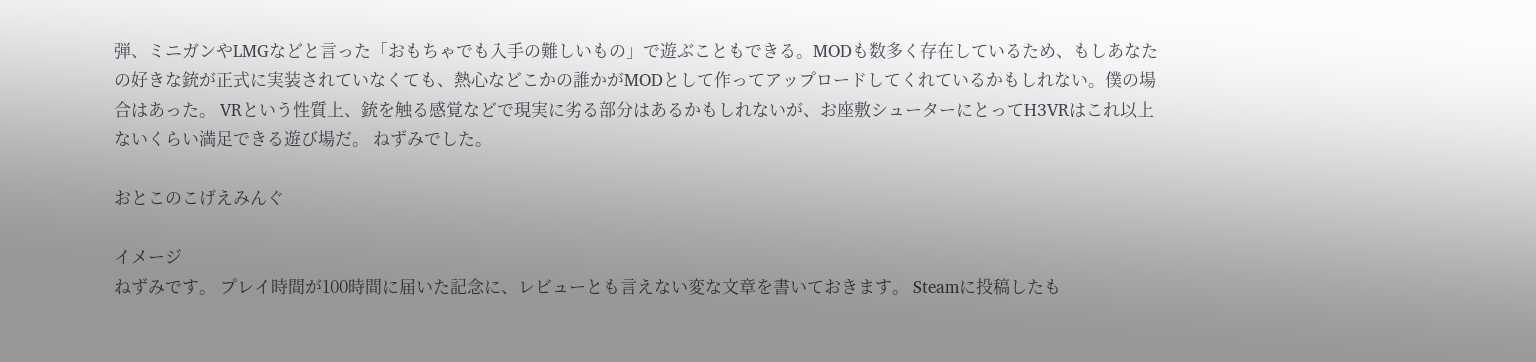弾、ミニガンやLMGなどと言った「おもちゃでも入手の難しいもの」で遊ぶこともできる。MODも数多く存在しているため、もしあなたの好きな銃が正式に実装されていなくても、熱心などこかの誰かがMODとして作ってアップロードしてくれているかもしれない。僕の場合はあった。 VRという性質上、銃を触る感覚などで現実に劣る部分はあるかもしれないが、お座敷シューターにとってH3VRはこれ以上ないくらい満足できる遊び場だ。 ねずみでした。

おとこのこげえみんぐ

イメージ
ねずみです。 プレイ時間が100時間に届いた記念に、レビューとも言えない変な文章を書いておきます。 Steamに投稿したも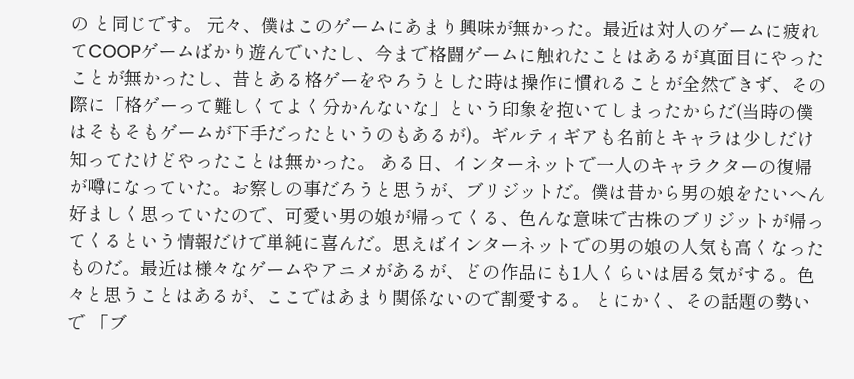の と同じです。 元々、僕はこのゲームにあまり興味が無かった。最近は対人のゲームに疲れてCOOPゲームばかり遊んでいたし、今まで格闘ゲームに触れたことはあるが真面目にやったことが無かったし、昔とある格ゲーをやろうとした時は操作に慣れることが全然できず、その際に「格ゲーって難しくてよく分かんないな」という印象を抱いてしまったからだ(当時の僕はそもそもゲームが下手だったというのもあるが)。ギルティギアも名前とキャラは少しだけ知ってたけどやったことは無かった。 ある日、インターネットで一人のキャラクターの復帰が噂になっていた。お察しの事だろうと思うが、ブリジットだ。僕は昔から男の娘をたいへん好ましく思っていたので、可愛い男の娘が帰ってくる、色んな意味で古株のブリジットが帰ってくるという情報だけで単純に喜んだ。思えばインターネットでの男の娘の人気も高くなったものだ。最近は様々なゲームやアニメがあるが、どの作品にも1人くらいは居る気がする。色々と思うことはあるが、ここではあまり関係ないので割愛する。 とにかく、その話題の勢いで 「ブ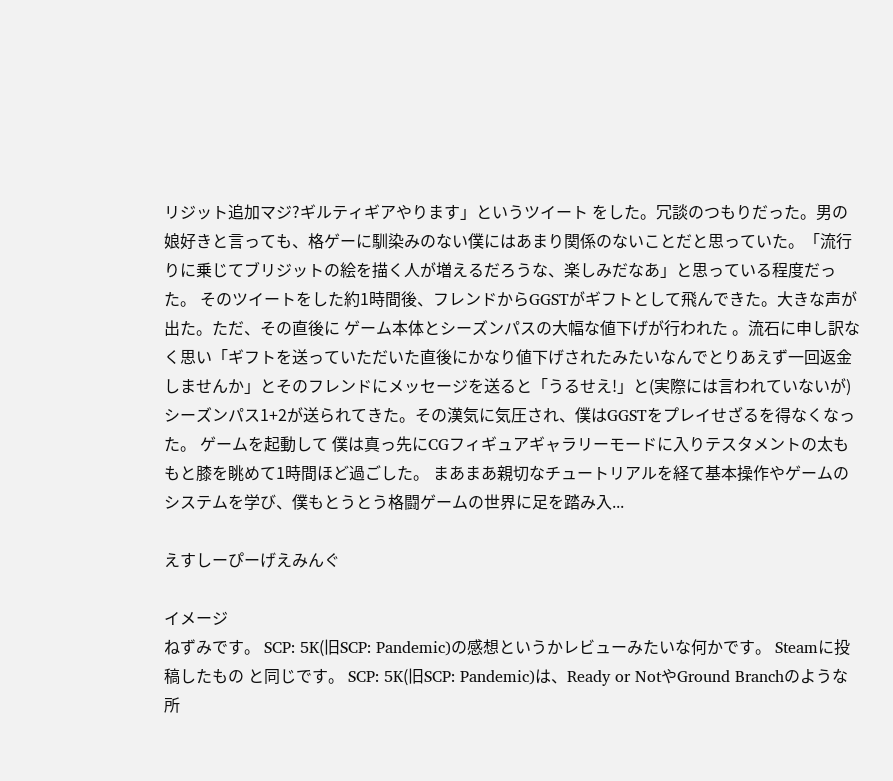リジット追加マジ?ギルティギアやります」というツイート をした。冗談のつもりだった。男の娘好きと言っても、格ゲーに馴染みのない僕にはあまり関係のないことだと思っていた。「流行りに乗じてブリジットの絵を描く人が増えるだろうな、楽しみだなあ」と思っている程度だった。 そのツイートをした約1時間後、フレンドからGGSTがギフトとして飛んできた。大きな声が出た。ただ、その直後に ゲーム本体とシーズンパスの大幅な値下げが行われた 。流石に申し訳なく思い「ギフトを送っていただいた直後にかなり値下げされたみたいなんでとりあえず一回返金しませんか」とそのフレンドにメッセージを送ると「うるせえ!」と(実際には言われていないが)シーズンパス1+2が送られてきた。その漢気に気圧され、僕はGGSTをプレイせざるを得なくなった。 ゲームを起動して 僕は真っ先にCGフィギュアギャラリーモードに入りテスタメントの太ももと膝を眺めて1時間ほど過ごした。 まあまあ親切なチュートリアルを経て基本操作やゲームのシステムを学び、僕もとうとう格闘ゲームの世界に足を踏み入...

えすしーぴーげえみんぐ

イメージ
ねずみです。 SCP: 5K(旧SCP: Pandemic)の感想というかレビューみたいな何かです。 Steamに投稿したもの と同じです。 SCP: 5K(旧SCP: Pandemic)は、Ready or NotやGround Branchのような所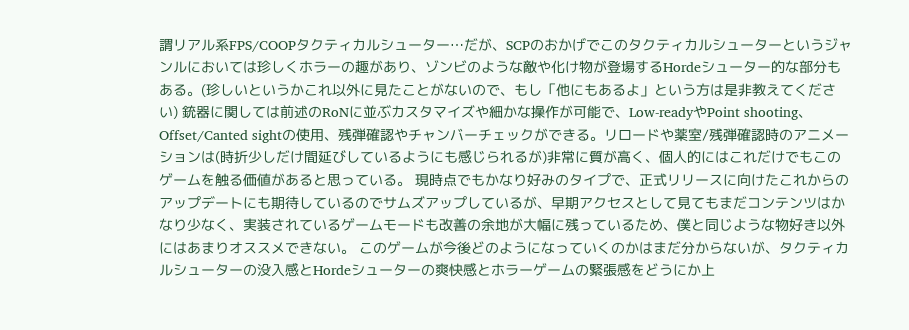謂リアル系FPS/COOPタクティカルシューター…だが、SCPのおかげでこのタクティカルシューターというジャンルにおいては珍しくホラーの趣があり、ゾンビのような敵や化け物が登場するHordeシューター的な部分もある。(珍しいというかこれ以外に見たことがないので、もし「他にもあるよ」という方は是非教えてください) 銃器に関しては前述のRoNに並ぶカスタマイズや細かな操作が可能で、Low-readyやPoint shooting、Offset/Canted sightの使用、残弾確認やチャンバーチェックができる。リロードや薬室/残弾確認時のアニメーションは(時折少しだけ間延びしているようにも感じられるが)非常に質が高く、個人的にはこれだけでもこのゲームを触る価値があると思っている。 現時点でもかなり好みのタイプで、正式リリースに向けたこれからのアップデートにも期待しているのでサムズアップしているが、早期アクセスとして見てもまだコンテンツはかなり少なく、実装されているゲームモードも改善の余地が大幅に残っているため、僕と同じような物好き以外にはあまりオススメできない。 このゲームが今後どのようになっていくのかはまだ分からないが、タクティカルシューターの没入感とHordeシューターの爽快感とホラーゲームの緊張感をどうにか上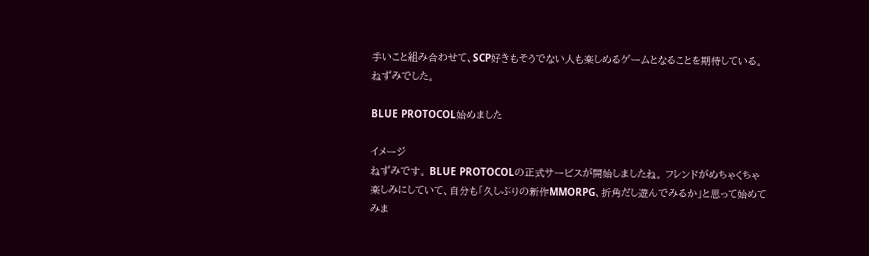手いこと組み合わせて、SCP好きもそうでない人も楽しめるゲームとなることを期待している。 ねずみでした。

BLUE PROTOCOL始めました

イメージ
ねずみです。 BLUE PROTOCOLの正式サービスが開始しましたね。 フレンドがめちゃくちゃ楽しみにしていて、自分も「久しぶりの新作MMORPG、折角だし遊んでみるか」と思って始めてみま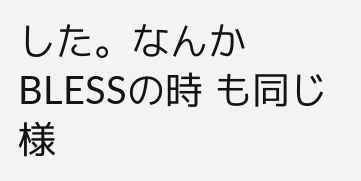した。なんか BLESSの時 も同じ様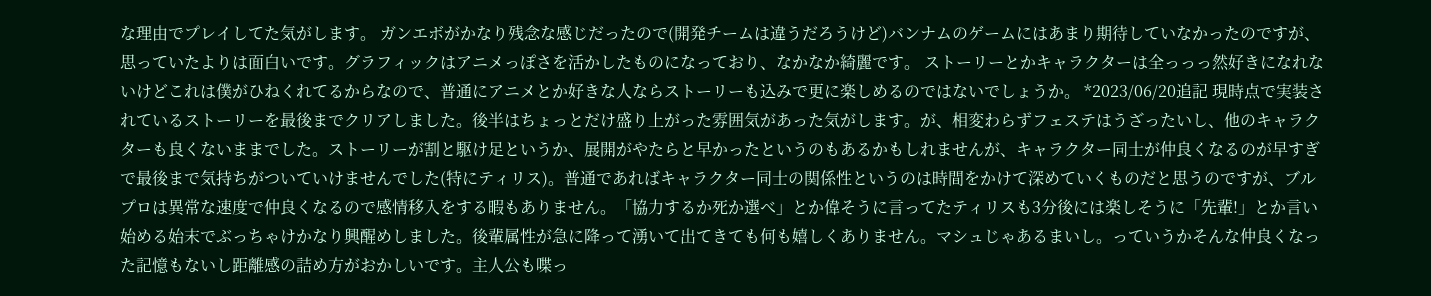な理由でプレイしてた気がします。 ガンエボがかなり残念な感じだったので(開発チームは違うだろうけど)バンナムのゲームにはあまり期待していなかったのですが、思っていたよりは面白いです。グラフィックはアニメっぽさを活かしたものになっており、なかなか綺麗です。 ストーリーとかキャラクターは全っっっ然好きになれないけどこれは僕がひねくれてるからなので、普通にアニメとか好きな人ならストーリーも込みで更に楽しめるのではないでしょうか。 *2023/06/20追記 現時点で実装されているストーリーを最後までクリアしました。後半はちょっとだけ盛り上がった雰囲気があった気がします。が、相変わらずフェステはうざったいし、他のキャラクターも良くないままでした。ストーリーが割と駆け足というか、展開がやたらと早かったというのもあるかもしれませんが、キャラクター同士が仲良くなるのが早すぎで最後まで気持ちがついていけませんでした(特にティリス)。普通であればキャラクター同士の関係性というのは時間をかけて深めていくものだと思うのですが、ブルプロは異常な速度で仲良くなるので感情移入をする暇もありません。「協力するか死か選べ」とか偉そうに言ってたティリスも3分後には楽しそうに「先輩!」とか言い始める始末でぶっちゃけかなり興醒めしました。後輩属性が急に降って湧いて出てきても何も嬉しくありません。マシュじゃあるまいし。っていうかそんな仲良くなった記憶もないし距離感の詰め方がおかしいです。主人公も喋っ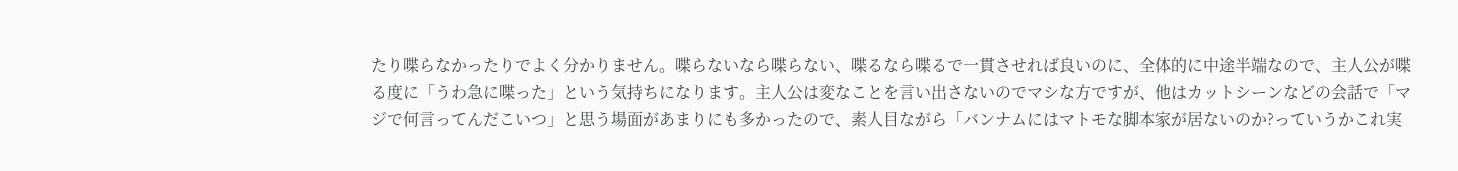たり喋らなかったりでよく分かりません。喋らないなら喋らない、喋るなら喋るで一貫させれば良いのに、全体的に中途半端なので、主人公が喋る度に「うわ急に喋った」という気持ちになります。主人公は変なことを言い出さないのでマシな方ですが、他はカットシーンなどの会話で「マジで何言ってんだこいつ」と思う場面があまりにも多かったので、素人目ながら「バンナムにはマトモな脚本家が居ないのか?っていうかこれ実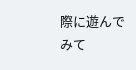際に遊んでみて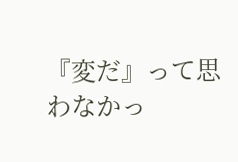『変だ』って思わなかっ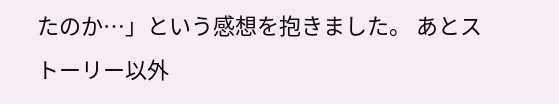たのか…」という感想を抱きました。 あとストーリー以外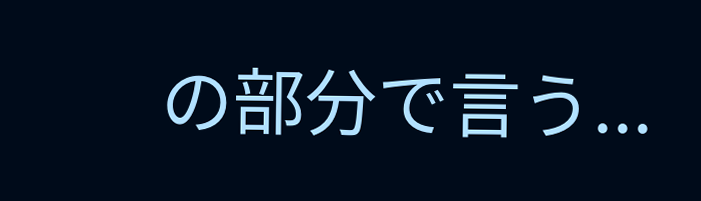の部分で言う...